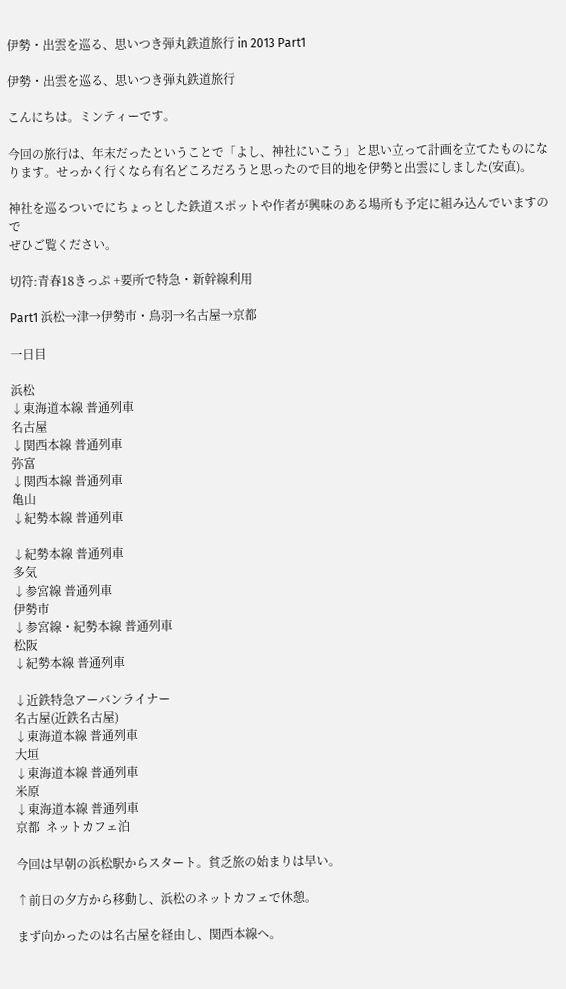伊勢・出雲を巡る、思いつき弾丸鉄道旅行 in 2013 Part1

伊勢・出雲を巡る、思いつき弾丸鉄道旅行

こんにちは。ミンティーです。

今回の旅行は、年末だったということで「よし、神社にいこう」と思い立って計画を立てたものになります。せっかく行くなら有名どころだろうと思ったので目的地を伊勢と出雲にしました(安直)。

神社を巡るついでにちょっとした鉄道スポットや作者が興味のある場所も予定に組み込んでいますので
ぜひご覧ください。

切符:青春18きっぷ +要所で特急・新幹線利用

Part1 浜松→津→伊勢市・鳥羽→名古屋→京都

一日目

浜松
↓東海道本線 普通列車
名古屋
↓関西本線 普通列車
弥富
↓関西本線 普通列車
亀山
↓紀勢本線 普通列車

↓紀勢本線 普通列車
多気
↓参宮線 普通列車
伊勢市
↓参宮線・紀勢本線 普通列車
松阪
↓紀勢本線 普通列車

↓近鉄特急アーバンライナー
名古屋(近鉄名古屋)
↓東海道本線 普通列車
大垣
↓東海道本線 普通列車
米原
↓東海道本線 普通列車
京都  ネットカフェ泊

今回は早朝の浜松駅からスタート。貧乏旅の始まりは早い。

↑前日の夕方から移動し、浜松のネットカフェで休憩。

まず向かったのは名古屋を経由し、関西本線へ。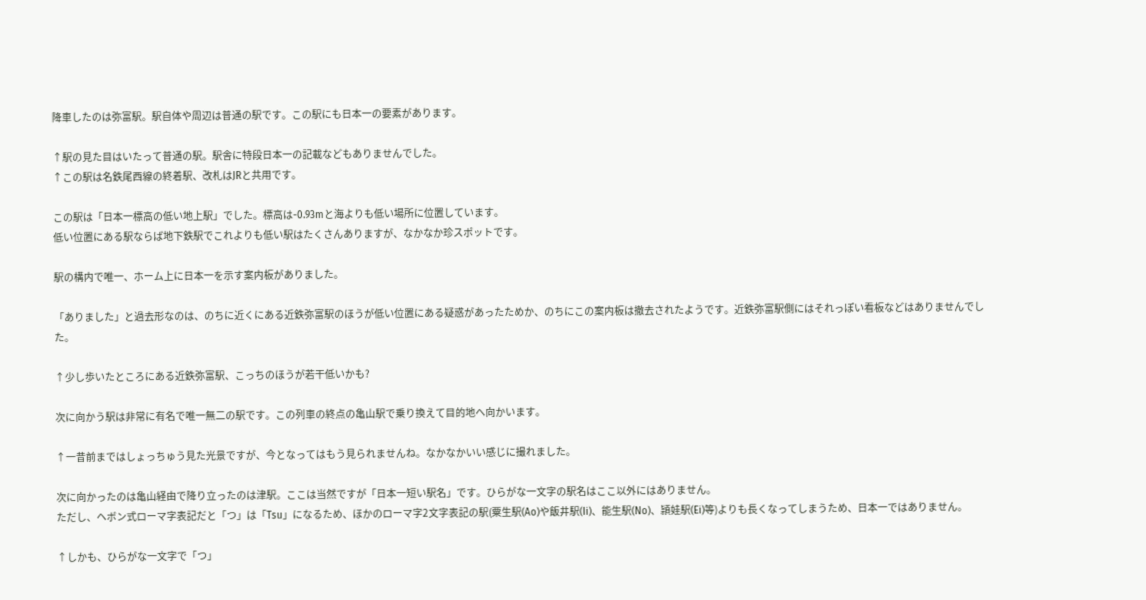降車したのは弥富駅。駅自体や周辺は普通の駅です。この駅にも日本一の要素があります。

↑駅の見た目はいたって普通の駅。駅舎に特段日本一の記載などもありませんでした。
↑この駅は名鉄尾西線の終着駅、改札はJRと共用です。

この駅は「日本一標高の低い地上駅」でした。標高は-0.93mと海よりも低い場所に位置しています。
低い位置にある駅ならば地下鉄駅でこれよりも低い駅はたくさんありますが、なかなか珍スポットです。

駅の構内で唯一、ホーム上に日本一を示す案内板がありました。

「ありました」と過去形なのは、のちに近くにある近鉄弥富駅のほうが低い位置にある疑惑があったためか、のちにこの案内板は撤去されたようです。近鉄弥富駅側にはそれっぽい看板などはありませんでした。

↑少し歩いたところにある近鉄弥富駅、こっちのほうが若干低いかも?

次に向かう駅は非常に有名で唯一無二の駅です。この列車の終点の亀山駅で乗り換えて目的地へ向かいます。

↑一昔前まではしょっちゅう見た光景ですが、今となってはもう見られませんね。なかなかいい感じに撮れました。

次に向かったのは亀山経由で降り立ったのは津駅。ここは当然ですが「日本一短い駅名」です。ひらがな一文字の駅名はここ以外にはありません。
ただし、ヘボン式ローマ字表記だと「つ」は「Tsu」になるため、ほかのローマ字2文字表記の駅(粟生駅(Ao)や飯井駅(Ii)、能生駅(No)、頴娃駅(Ei)等)よりも長くなってしまうため、日本一ではありません。

↑しかも、ひらがな一文字で「つ」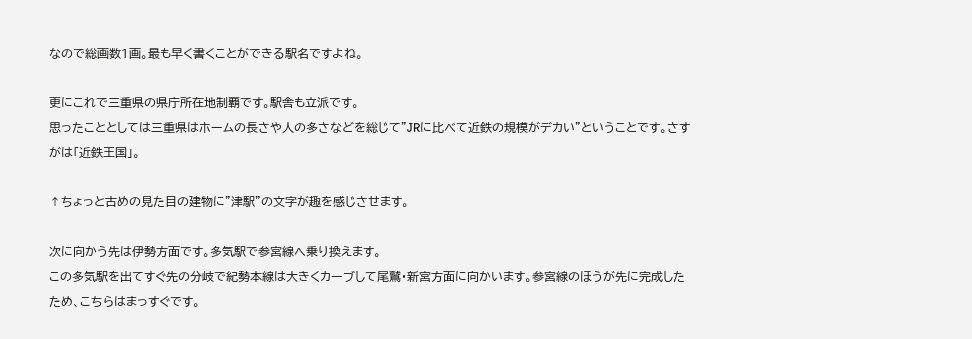なので総画数1画。最も早く書くことができる駅名ですよね。

更にこれで三重県の県庁所在地制覇です。駅舎も立派です。
思ったこととしては三重県はホームの長さや人の多さなどを総じて”JRに比べて近鉄の規模がデカい”ということです。さすがは「近鉄王国」。

↑ちょっと古めの見た目の建物に”津駅”の文字が趣を感じさせます。

次に向かう先は伊勢方面です。多気駅で参宮線へ乗り換えます。
この多気駅を出てすぐ先の分岐で紀勢本線は大きくカーブして尾鷲・新宮方面に向かいます。参宮線のほうが先に完成したため、こちらはまっすぐです。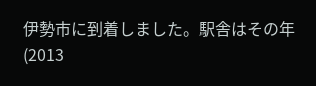伊勢市に到着しました。駅舎はその年(2013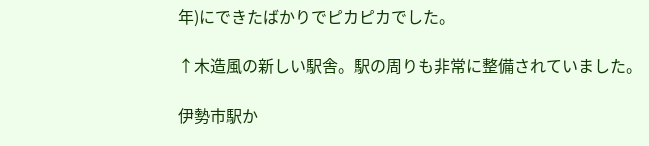年)にできたばかりでピカピカでした。

↑木造風の新しい駅舎。駅の周りも非常に整備されていました。

伊勢市駅か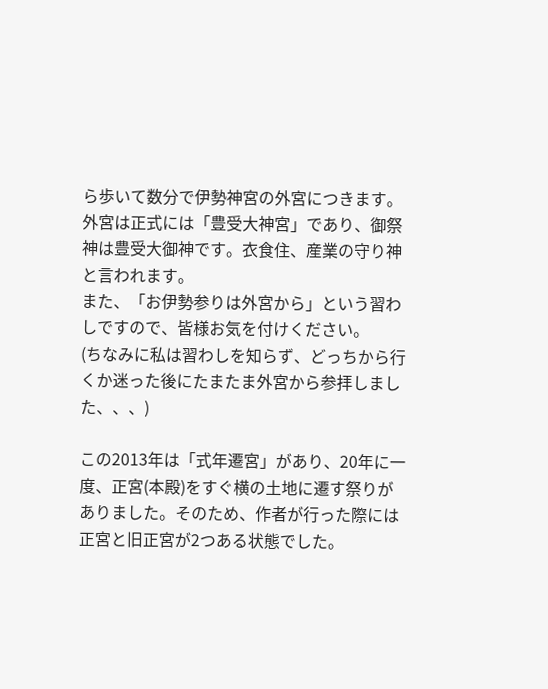ら歩いて数分で伊勢神宮の外宮につきます。
外宮は正式には「豊受大神宮」であり、御祭神は豊受大御神です。衣食住、産業の守り神と言われます。
また、「お伊勢参りは外宮から」という習わしですので、皆様お気を付けください。
(ちなみに私は習わしを知らず、どっちから行くか迷った後にたまたま外宮から参拝しました、、、)

この2013年は「式年遷宮」があり、20年に一度、正宮(本殿)をすぐ横の土地に遷す祭りがありました。そのため、作者が行った際には正宮と旧正宮が2つある状態でした。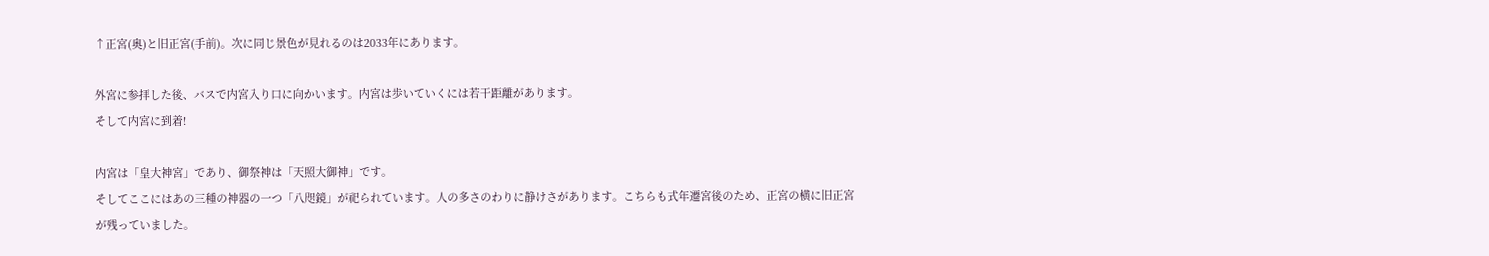↑正宮(奥)と旧正宮(手前)。次に同じ景色が見れるのは2033年にあります。

外宮に参拝した後、バスで内宮入り口に向かいます。内宮は歩いていくには若干距離があります。
そして内宮に到着!

内宮は「皇大神宮」であり、御祭神は「天照大御神」です。
そしてここにはあの三種の神器の一つ「八咫鏡」が祀られています。人の多さのわりに静けさがあります。こちらも式年遷宮後のため、正宮の横に旧正宮が残っていました。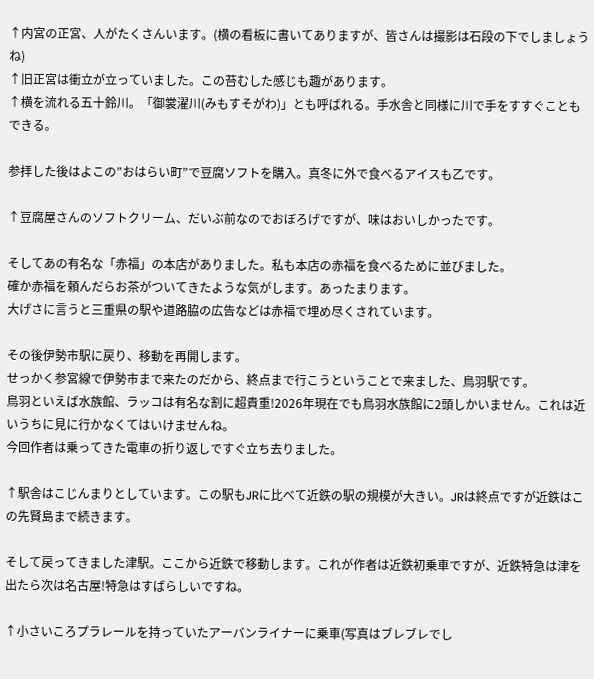↑内宮の正宮、人がたくさんいます。(横の看板に書いてありますが、皆さんは撮影は石段の下でしましょうね)
↑旧正宮は衝立が立っていました。この苔むした感じも趣があります。
↑横を流れる五十鈴川。「御裳濯川(みもすそがわ)」とも呼ばれる。手水舎と同様に川で手をすすぐこともできる。

参拝した後はよこの”おはらい町”で豆腐ソフトを購入。真冬に外で食べるアイスも乙です。

↑豆腐屋さんのソフトクリーム、だいぶ前なのでおぼろげですが、味はおいしかったです。

そしてあの有名な「赤福」の本店がありました。私も本店の赤福を食べるために並びました。
確か赤福を頼んだらお茶がついてきたような気がします。あったまります。
大げさに言うと三重県の駅や道路脇の広告などは赤福で埋め尽くされています。

その後伊勢市駅に戻り、移動を再開します。
せっかく参宮線で伊勢市まで来たのだから、終点まで行こうということで来ました、鳥羽駅です。
鳥羽といえば水族館、ラッコは有名な割に超貴重!2026年現在でも鳥羽水族館に2頭しかいません。これは近いうちに見に行かなくてはいけませんね。
今回作者は乗ってきた電車の折り返しですぐ立ち去りました。

↑駅舎はこじんまりとしています。この駅もJRに比べて近鉄の駅の規模が大きい。JRは終点ですが近鉄はこの先賢島まで続きます。

そして戻ってきました津駅。ここから近鉄で移動します。これが作者は近鉄初乗車ですが、近鉄特急は津を出たら次は名古屋!特急はすばらしいですね。

↑小さいころプラレールを持っていたアーバンライナーに乗車(写真はブレブレでし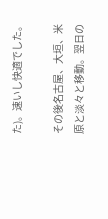た)。速いし快適でした。

その後名古屋、大垣、米原と淡々と移動。翌日の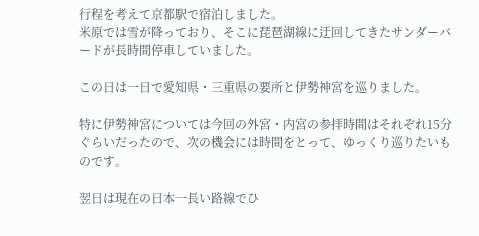行程を考えて京都駅で宿泊しました。
米原では雪が降っており、そこに琵琶湖線に迂回してきたサンダーバードが長時間停車していました。

この日は一日で愛知県・三重県の要所と伊勢神宮を巡りました。

特に伊勢神宮については今回の外宮・内宮の参拝時間はそれぞれ15分ぐらいだったので、次の機会には時間をとって、ゆっくり巡りたいものです。

翌日は現在の日本一長い路線でひ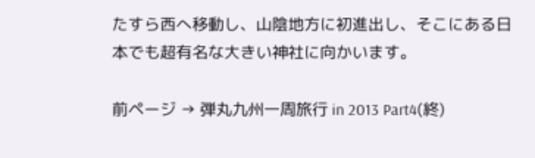たすら西へ移動し、山陰地方に初進出し、そこにある日本でも超有名な大きい神社に向かいます。

前ページ → 弾丸九州一周旅行 in 2013 Part4(終)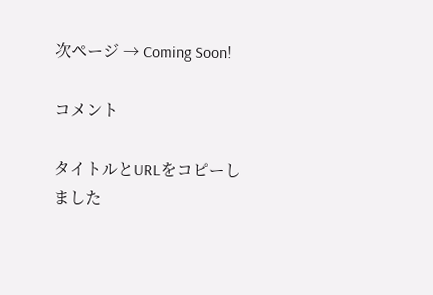次ページ → Coming Soon!

コメント

タイトルとURLをコピーしました